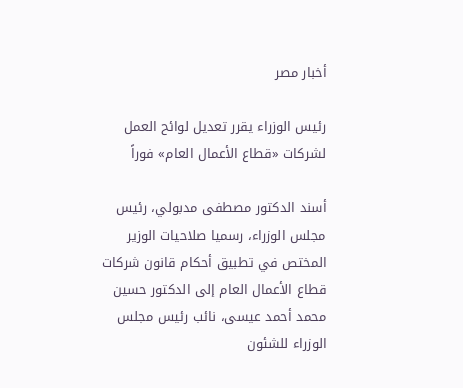أخبار مصر

رئيس الوزراء يقرر تعديل لوائح العمل لشركات «قطاع الأعمال العام» فوراً

أسند الدكتور مصطفى مدبولي، رئيس مجلس الوزراء، رسميا صلاحيات الوزير المختص في تطبيق أحكام قانون شركات قطاع الأعمال العام إلى الدكتور حسين محمد أحمد عيسى، نائب رئيس مجلس الوزراء للشئون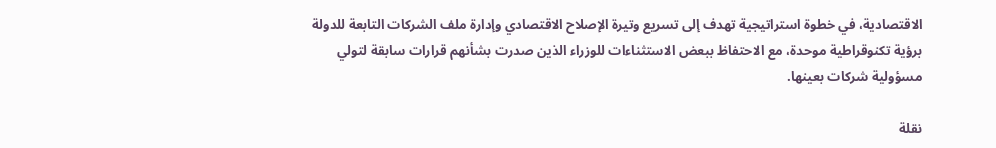الاقتصادية، في خطوة استراتيجية تهدف إلى تسريع وتيرة الإصلاح الاقتصادي وإدارة ملف الشركات التابعة للدولة برؤية تكنوقراطية موحدة، مع الاحتفاظ ببعض الاستثناءات للوزراء الذين صدرت بشأنهم قرارات سابقة لتولي مسؤولية شركات بعينها.

نقلة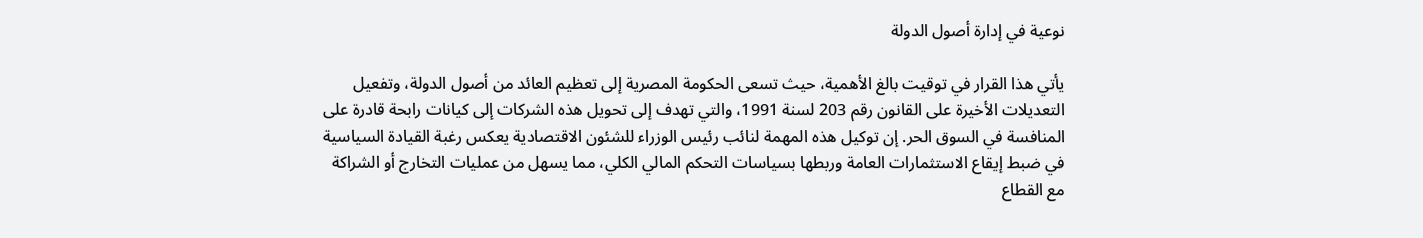نوعية في إدارة أصول الدولة

يأتي هذا القرار في توقيت بالغ الأهمية، حيث تسعى الحكومة المصرية إلى تعظيم العائد من أصول الدولة، وتفعيل التعديلات الأخيرة على القانون رقم 203 لسنة 1991، والتي تهدف إلى تحويل هذه الشركات إلى كيانات رابحة قادرة على المنافسة في السوق الحر. إن توكيل هذه المهمة لنائب رئيس الوزراء للشئون الاقتصادية يعكس رغبة القيادة السياسية في ضبط إيقاع الاستثمارات العامة وربطها بسياسات التحكم المالي الكلي، مما يسهل من عمليات التخارج أو الشراكة مع القطاع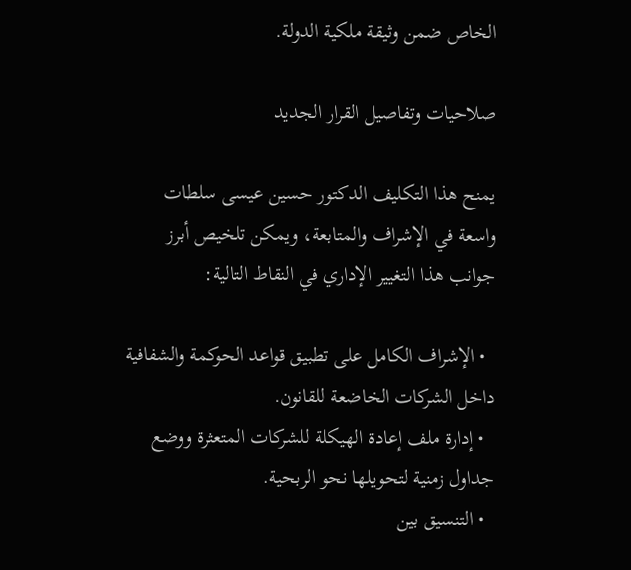الخاص ضمن وثيقة ملكية الدولة.

صلاحيات وتفاصيل القرار الجديد

يمنح هذا التكليف الدكتور حسين عيسى سلطات واسعة في الإشراف والمتابعة، ويمكن تلخيص أبرز جوانب هذا التغيير الإداري في النقاط التالية:

  • الإشراف الكامل على تطبيق قواعد الحوكمة والشفافية داخل الشركات الخاضعة للقانون.
  • إدارة ملف إعادة الهيكلة للشركات المتعثرة ووضع جداول زمنية لتحويلها نحو الربحية.
  • التنسيق بين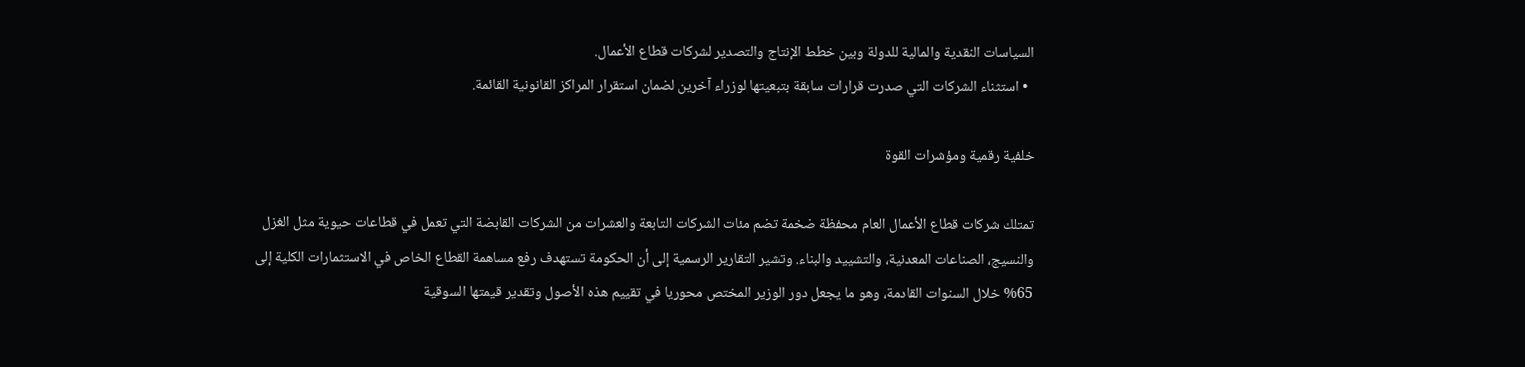السياسات النقدية والمالية للدولة وبين خطط الإنتاج والتصدير لشركات قطاع الأعمال.
  • استثناء الشركات التي صدرت قرارات سابقة بتبعيتها لوزراء آخرين لضمان استقرار المراكز القانونية القائمة.

خلفية رقمية ومؤشرات القوة

تمتلك شركات قطاع الأعمال العام محفظة ضخمة تضم مئات الشركات التابعة والعشرات من الشركات القابضة التي تعمل في قطاعات حيوية مثل الغزل والنسيج، الصناعات المعدنية، والتشييد والبناء. وتشير التقارير الرسمية إلى أن الحكومة تستهدف رفع مساهمة القطاع الخاص في الاستثمارات الكلية إلى 65% خلال السنوات القادمة، وهو ما يجعل دور الوزير المختص محوريا في تقييم هذه الأصول وتقدير قيمتها السوقية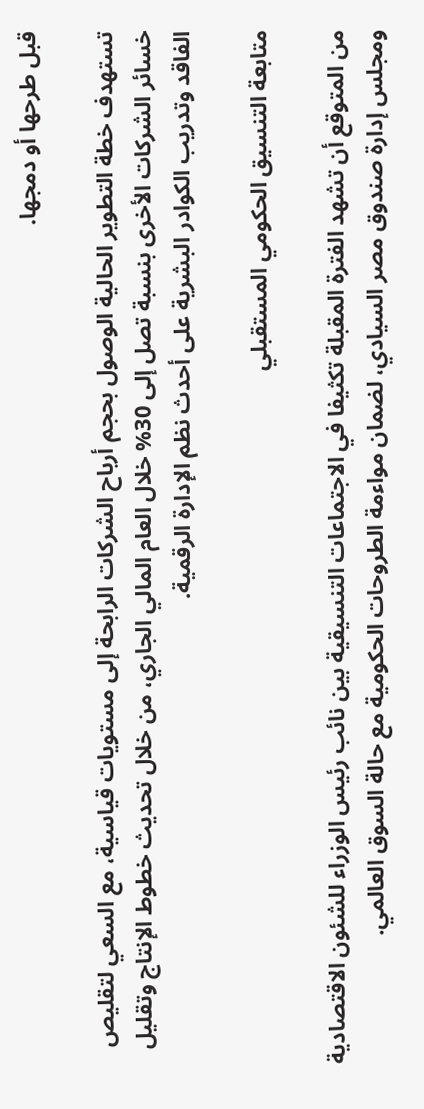قبل طرحها أو دمجها.

تستهدف خطة التطوير الحالية الوصول بحجم أرباح الشركات الرابحة إلى مستويات قياسية، مع السعي لتقليص خسائر الشركات الأخرى بنسبة تصل إلى 30% خلال العام المالي الجاري، من خلال تحديث خطوط الإنتاج وتقليل الفاقد وتدريب الكوادر البشرية على أحدث نظم الإدارة الرقمية.

متابعة التنسيق الحكومي المستقبلي

من المتوقع أن تشهد الفترة المقبلة تكثيفا في الاجتماعات التنسيقية بين نائب رئيس الوزراء للشئون الاقتصادية ومجلس إدارة صندوق مصر السيادي، لضمان مواءمة الطروحات الحكومية مع حالة السوق العالمي.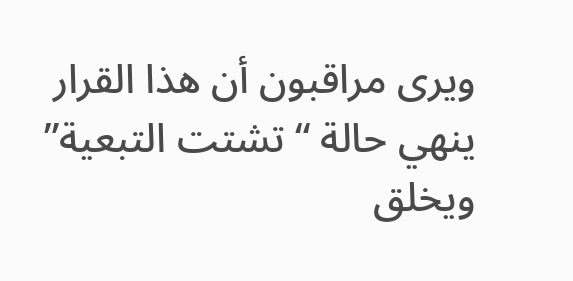ويرى مراقبون أن هذا القرار ينهي حالة “تشتت التبعية” ويخلق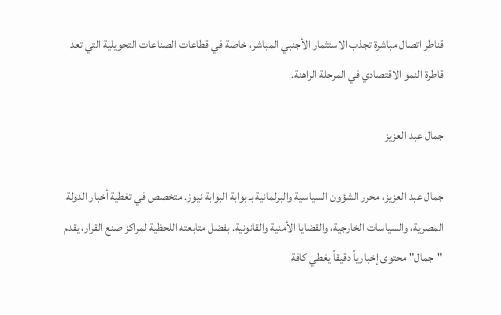قناطر اتصال مباشرة تجذب الاستثمار الأجنبي المباشر، خاصة في قطاعات الصناعات التحويلية التي تعد قاطرة النمو الاقتصادي في المرحلة الراهنة.

جمال عبد العزيز

جمال عبد العزيز، محرر الشؤون السياسية والبرلمانية بـ بوابة البوابة نيوز. متخصص في تغطية أخبار الدولة المصرية، والسياسات الخارجية، والقضايا الأمنية والقانونية. بفضل متابعته اللحظية لمراكز صنع القرار، يقدم "جمال" محتوى إخبارياً دقيقاً يغطي كافة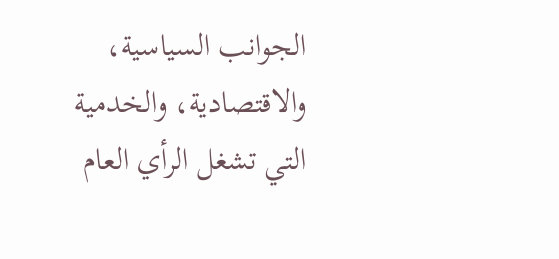الجوانب السياسية، والاقتصادية، والخدمية التي تشغل الرأي العام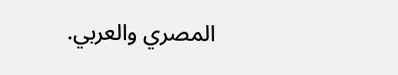المصري والعربي.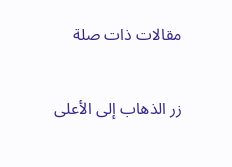مقالات ذات صلة

زر الذهاب إلى الأعلى